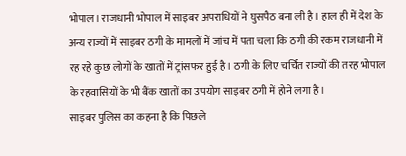भोपाल। राजधानी भोपाल में साइबर अपराधियों ने घुसपैठ बना ली है। हाल ही में देश के अन्य राज्यों में साइबर ठगी के मामलों में जांच में पता चला कि ठगी की रकम राजधानी में रह रहे कुछ लोगों के खातों में ट्रांसफर हुई है। ठगी के लिए चर्चित राज्यों की तरह भोपाल के रहवासियों के भी बैंक खातों का उपयोग साइबर ठगी में होने लगा है।
साइबर पुलिस का कहना है कि पिछले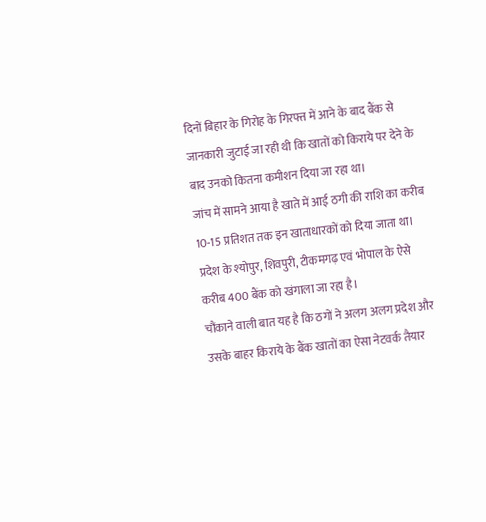दिनों बिहार के गिरोह के गिरफ्त में आने के बाद बैंक से जानकारी जुटाई जा रही थी कि खातों को किराये पर देने के बाद उनको कितना कमीशन दिया जा रहा था।
जांच में सामने आया है खाते में आई ठगी की राशि का करीब 10-15 प्रतिशत तक इन खाताधारकों को दिया जाता था। प्रदेश के श्योपुर, शिवपुरी, टीकमगढ़ एवं भोपाल के ऐसे करीब 400 बैंक को खंगाला जा रहा है।
चौंकाने वाली बात यह है कि ठगों ने अलग अलग प्रदेश और उसके बाहर किराये के बैंक खातों का ऐसा नेटवर्क तैयार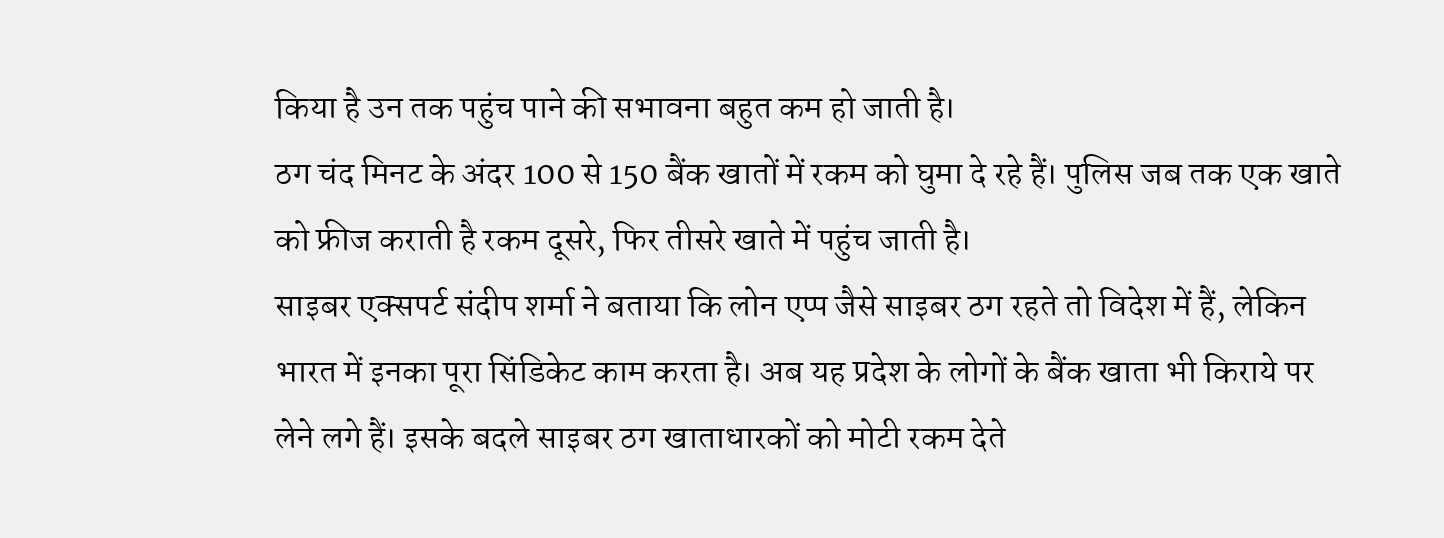किया है उन तक पहुंच पाने की सभावना बहुत कम हो जाती है।
ठग चंद मिनट के अंदर 100 से 150 बैंक खातों में रकम को घुमा दे रहे हैं। पुलिस जब तक एक खाते को फ्रीज कराती है रकम दूसरे, फिर तीसरे खाते में पहुंच जाती है।
साइबर एक्सपर्ट संदीप शर्मा ने बताया कि लोन एप्प जैसे साइबर ठग रहते तो विदेश में हैं, लेकिन भारत में इनका पूरा सिंडिकेट काम करता है। अब यह प्रदेश के लोगों के बैंक खाता भी किराये पर लेने लगे हैं। इसके बदले साइबर ठग खाताधारकों को मोटी रकम देते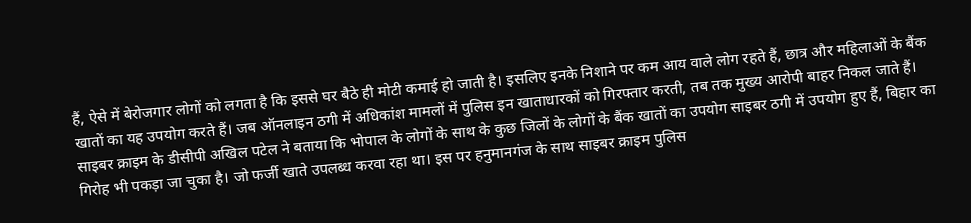हैं, ऐसे में बेरोजगार लोगों को लगता है कि इससे घर बैठे ही मोटी कमाई हो जाती है। इसलिए इनके निशाने पर कम आय वाले लोग रहते हैं, छात्र और महिलाओं के बैंक खातों का यह उपयोग करते हैं। जब ऑनलाइन ठगी में अधिकांश मामलों में पुलिस इन खाताधारकों को गिरफ्तार करती, तब तक मुख्य आरोपी बाहर निकल जाते हैं।
साइबर क्राइम के डीसीपी अखिल पटेल ने बताया कि भोपाल के लोगों के साथ के कुछ जिलों के लोगों के बैंक खातों का उपयोग साइबर ठगी में उपयोग हुए हैं, बिहार का गिरोह भी पकड़ा जा चुका है। जो फर्जी खाते उपलब्ध करवा रहा था। इस पर हनुमानगंज के साथ साइबर क्राइम पुलिस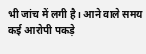भी जांच में लगी है। आने वाले समय कई आरोपी पकड़े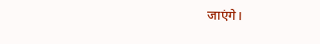जाएंगे।